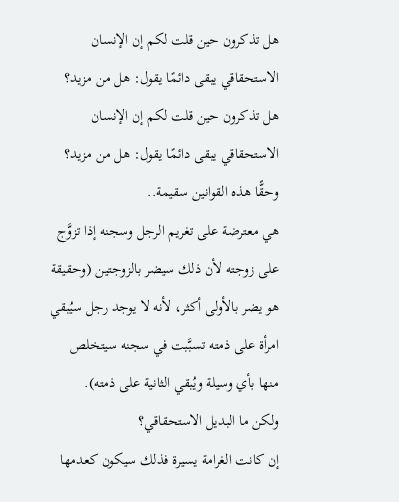هل تذكرون حين قلت لكم إن الإنسان الاستحقاقي يبقى دائمًا يقول: هل من مزيد؟
هل تذكرون حين قلت لكم إن الإنسان الاستحقاقي يبقى دائمًا يقول: هل من مزيد؟
وحقًّا هذه القوانين سقيمة..
هي معترضة على تغريم الرجل وسجنه إذا تزوَّج على زوجته لأن ذلك سيضر بالزوجتين (وحقيقة هو يضر بالأولى أكثر، لأنه لا يوجد رجل سيُبقي امرأة على ذمته تسبَّبت في سجنه سيتخلص منها بأي وسيلة ويُبقي الثانية على ذمته).
ولكن ما البديل الاستحقاقي؟
إن كانت الغرامة يسيرة فذلك سيكون كعدمها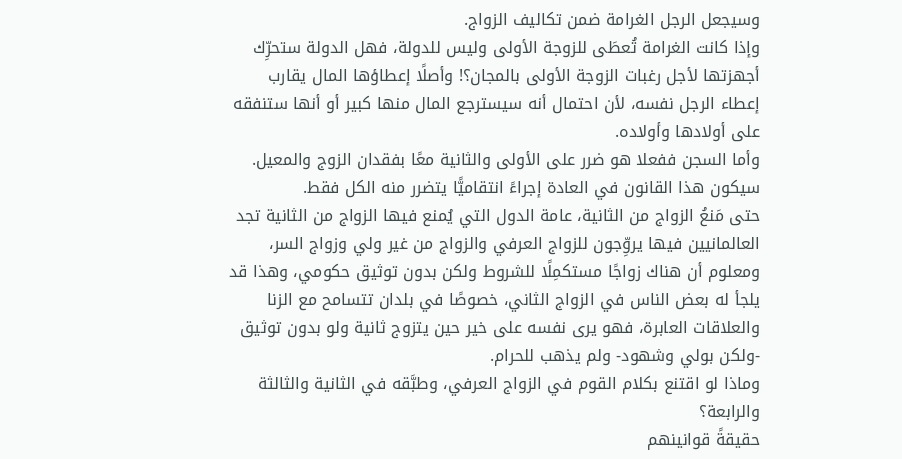وسيجعل الرجل الغرامة ضمن تكاليف الزواج.
وإذا كانت الغرامة تُعطَى للزوجة الأولى وليس للدولة، فهل الدولة ستحرِّك أجهزتها لأجل رغبات الزوجة الأولى بالمجان؟! وأصلًا إعطاؤها المال يقارب إعطاء الرجل نفسه، لأن احتمال أنه سيسترجع المال منها كبير أو أنها ستنفقه على أولادها وأولاده.
وأما السجن ففعلا هو ضرر على الأولى والثانية معًا بفقدان الزوج والمعيل.
سيكون هذا القانون في العادة إجراءً انتقاميًّا يتضرر منه الكل فقط.
حتى مَنعُ الزواج من الثانية، عامة الدول التي يُمنع فيها الزواج من الثانية تجد العالمانيين فيها يروِّجون للزواج العرفي والزواج من غير ولي وزواج السر، ومعلوم أن هناك زواجًا مستكمِلًا للشروط ولكن بدون توثيق حكومي، وهذا قد يلجأ له بعض الناس في الزواج الثاني، خصوصًا في بلدان تتسامح مع الزنا والعلاقات العابرة، فهو يرى نفسه على خير حين يتزوج ثانية ولو بدون توثيق -ولكن بولي وشهود- ولم يذهب للحرام.
وماذا لو اقتنع بكلام القوم في الزواج العرفي، وطبَّقه في الثانية والثالثة والرابعة؟
حقيقةً قوانينهم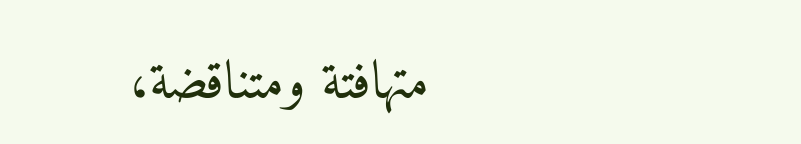متهافتة ومتناقضة،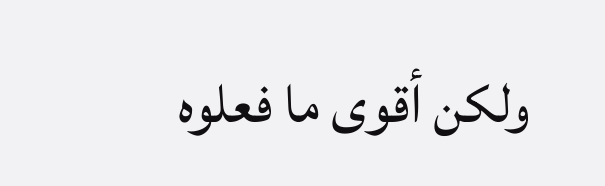ولكن أقوى ما فعلوه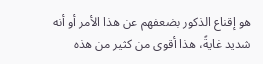هو إقناع الذكور بضعفهم عن هذا الأمر أو أنه شديد غايةً، هذا أقوى من كثير من هذه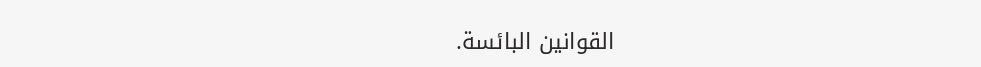القوانين البائسة.